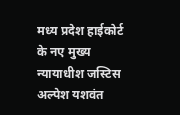मध्य प्रदेश हाईकोर्ट के नए मुख्य न्यायाधीश जस्टिस अल्पेश यशवंत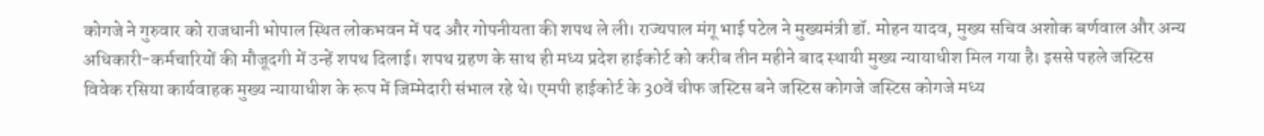कोगजे ने गुरुवार को राजधानी भोपाल स्थित लोकभवन में पद और गोपनीयता की शपथ ले ली। राज्यपाल मंगू भाई पटेल ने मुख्यमंत्री डॉ. मोहन यादव, मुख्य सचिव अशोक बर्णवाल और अन्य अधिकारी-कर्मचारियों की मौजूदगी में उन्हें शपथ दिलाई। शपथ ग्रहण के साथ ही मध्य प्रदेश हाईकोर्ट को करीब तीन महीने बाद स्थायी मुख्य न्यायाधीश मिल गया है। इससे पहले जस्टिस विवेक रसिया कार्यवाहक मुख्य न्यायाधीश के रूप में जिम्मेदारी संभाल रहे थे। एमपी हाईकोर्ट के 30वें चीफ जस्टिस बने जस्टिस कोगजे जस्टिस कोगजे मध्य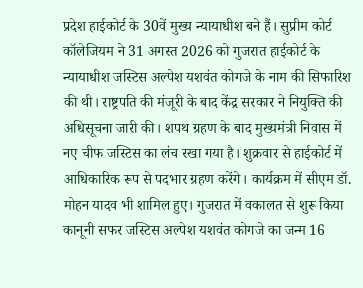प्रदेश हाईकोर्ट के 30वें मुख्य न्यायाधीश बने हैं। सुप्रीम कोर्ट कॉलेजियम ने 31 अगस्त 2026 को गुजरात हाईकोर्ट के न्यायाधीश जस्टिस अल्पेश यशवंत कोगजे के नाम की सिफारिश की थी। राष्ट्रपति की मंजूरी के बाद केंद्र सरकार ने नियुक्ति की अधिसूचना जारी की। शपथ ग्रहण के बाद मुख्यमंत्री निवास में नए चीफ जस्टिस का लंच रखा गया है। शुक्रवार से हाईकोर्ट में आधिकारिक रूप से पदभार ग्रहण करेंगे। कार्यक्रम में सीएम डॉ. मोहन यादव भी शामिल हुए। गुजरात में वकालत से शुरू किया कानूनी सफर जस्टिस अल्पेश यशवंत कोगजे का जन्म 16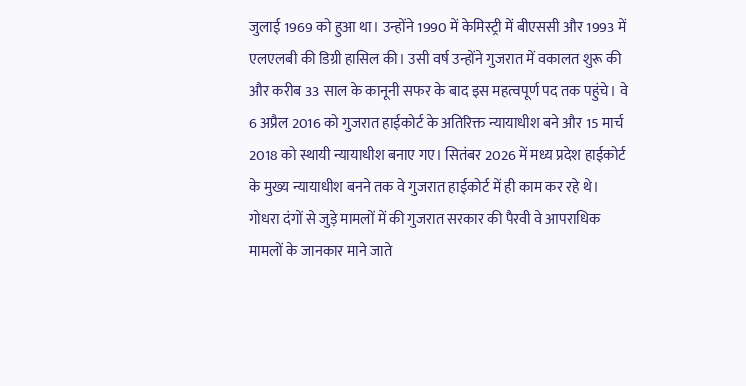जुलाई 1969 को हुआ था। उन्होंने 1990 में केमिस्ट्री में बीएससी और 1993 में एलएलबी की डिग्री हासिल की। उसी वर्ष उन्होंने गुजरात में वकालत शुरू की और करीब 33 साल के कानूनी सफर के बाद इस महत्वपूर्ण पद तक पहुंचे। वे 6 अप्रैल 2016 को गुजरात हाईकोर्ट के अतिरिक्त न्यायाधीश बने और 15 मार्च 2018 को स्थायी न्यायाधीश बनाए गए। सितंबर 2026 में मध्य प्रदेश हाईकोर्ट के मुख्य न्यायाधीश बनने तक वे गुजरात हाईकोर्ट में ही काम कर रहे थे। गोधरा दंगों से जुड़े मामलों में की गुजरात सरकार की पैरवी वे आपराधिक मामलों के जानकार माने जाते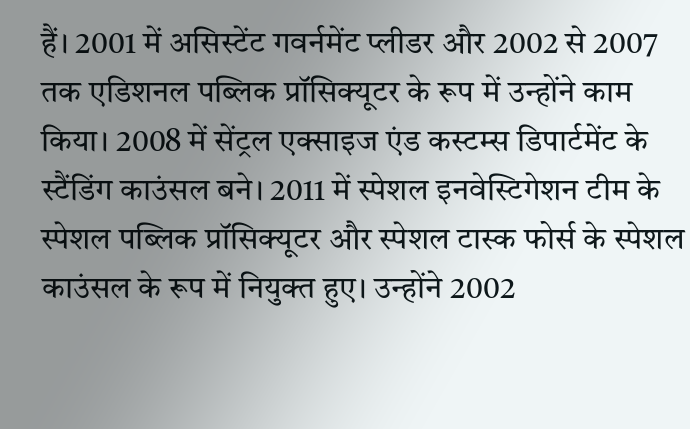हैं। 2001 में असिस्टेंट गवर्नमेंट प्लीडर और 2002 से 2007 तक एडिशनल पब्लिक प्रॉसिक्यूटर के रूप में उन्होंने काम किया। 2008 में सेंट्रल एक्साइज एंड कस्टम्स डिपार्टमेंट के स्टैंडिंग काउंसल बने। 2011 में स्पेशल इनवेस्टिगेशन टीम के स्पेशल पब्लिक प्रॉसिक्यूटर और स्पेशल टास्क फोर्स के स्पेशल काउंसल के रूप में नियुक्त हुए। उन्होंने 2002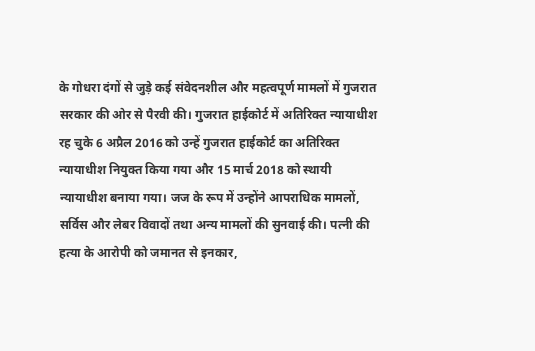के गोधरा दंगों से जुड़े कई संवेदनशील और महत्वपूर्ण मामलों में गुजरात सरकार की ओर से पैरवी की। गुजरात हाईकोर्ट में अतिरिक्त न्यायाधीश रह चुके 6 अप्रैल 2016 को उन्हें गुजरात हाईकोर्ट का अतिरिक्त न्यायाधीश नियुक्त किया गया और 15 मार्च 2018 को स्थायी न्यायाधीश बनाया गया। जज के रूप में उन्होंने आपराधिक मामलों, सर्विस और लेबर विवादों तथा अन्य मामलों की सुनवाई की। पत्नी की हत्या के आरोपी को जमानत से इनकार,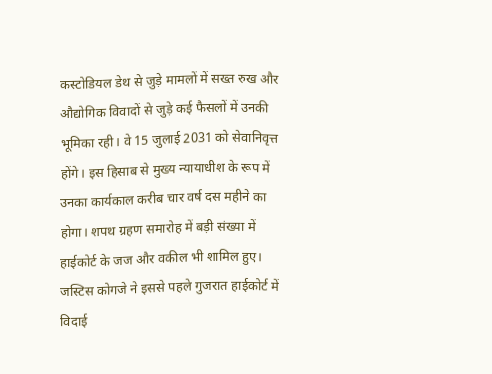कस्टोडियल डेथ से जुड़े मामलों में सख्त रुख और औद्योगिक विवादों से जुड़े कई फैसलों में उनकी भूमिका रही। वे 15 जुलाई 2031 को सेवानिवृत्त होंगे। इस हिसाब से मुख्य न्यायाधीश के रूप में उनका कार्यकाल करीब चार वर्ष दस महीने का होगा। शपथ ग्रहण समारोह में बड़ी संख्या में हाईकोर्ट के जज और वकील भी शामिल हुए। जस्टिस कोगजे ने इससे पहले गुजरात हाईकोर्ट में विदाई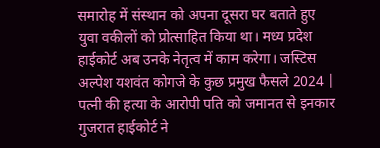समारोह में संस्थान को अपना दूसरा घर बताते हुए युवा वकीलों को प्रोत्साहित किया था। मध्य प्रदेश हाईकोर्ट अब उनके नेतृत्व में काम करेगा। जस्टिस अल्पेश यशवंत कोगजे के कुछ प्रमुख फैसले 2024 | पत्नी की हत्या के आरोपी पति को जमानत से इनकार गुजरात हाईकोर्ट ने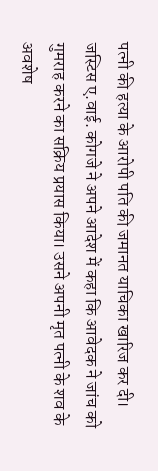पत्नी की हत्या के आरोपी पति की जमानत याचिका खारिज कर दी। जस्टिस ए.वाई. कोगजे ने अपने आदेश में कहा कि आवेदक ने जांच को गुमराह करने का सक्रिय प्रयास किया। उसने अपनी मृत पत्नी के शव के अवशेष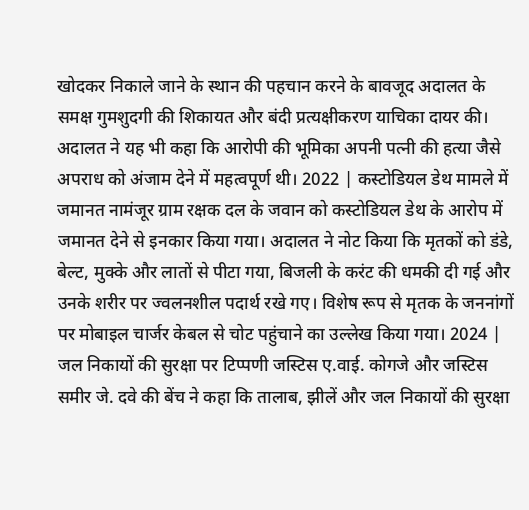खोदकर निकाले जाने के स्थान की पहचान करने के बावजूद अदालत के समक्ष गुमशुदगी की शिकायत और बंदी प्रत्यक्षीकरण याचिका दायर की। अदालत ने यह भी कहा कि आरोपी की भूमिका अपनी पत्नी की हत्या जैसे अपराध को अंजाम देने में महत्वपूर्ण थी। 2022 | कस्टोडियल डेथ मामले में जमानत नामंजूर ग्राम रक्षक दल के जवान को कस्टोडियल डेथ के आरोप में जमानत देने से इनकार किया गया। अदालत ने नोट किया कि मृतकों को डंडे, बेल्ट, मुक्के और लातों से पीटा गया, बिजली के करंट की धमकी दी गई और उनके शरीर पर ज्वलनशील पदार्थ रखे गए। विशेष रूप से मृतक के जननांगों पर मोबाइल चार्जर केबल से चोट पहुंचाने का उल्लेख किया गया। 2024 | जल निकायों की सुरक्षा पर टिप्पणी जस्टिस ए.वाई. कोगजे और जस्टिस समीर जे. दवे की बेंच ने कहा कि तालाब, झीलें और जल निकायों की सुरक्षा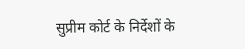सुप्रीम कोर्ट के निर्देशों के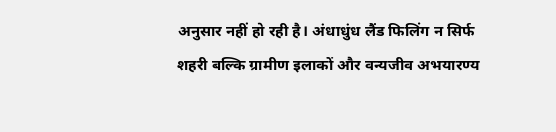अनुसार नहीं हो रही है। अंधाधुंध लैंड फिलिंग न सिर्फ शहरी बल्कि ग्रामीण इलाकों और वन्यजीव अभयारण्य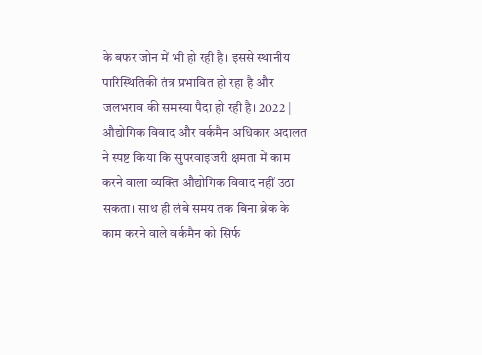के बफर जोन में भी हो रही है। इससे स्थानीय पारिस्थितिकी तंत्र प्रभावित हो रहा है और जलभराव की समस्या पैदा हो रही है। 2022 | औद्योगिक विवाद और वर्कमैन अधिकार अदालत ने स्पष्ट किया कि सुपरवाइजरी क्षमता में काम करने वाला व्यक्ति औद्योगिक विवाद नहीं उठा सकता। साथ ही लंबे समय तक बिना ब्रेक के काम करने वाले वर्कमैन को सिर्फ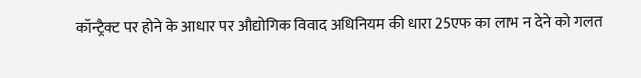कॉन्ट्रैक्ट पर होने के आधार पर औद्योगिक विवाद अधिनियम की धारा 25एफ का लाभ न देने को गलत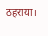ठहराया।